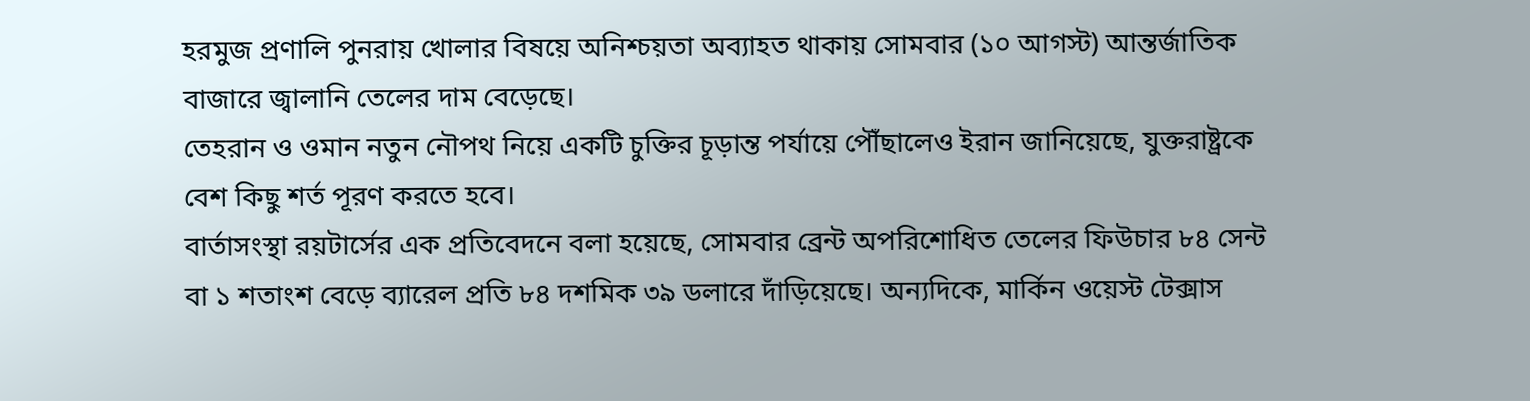হরমুজ প্রণালি পুনরায় খোলার বিষয়ে অনিশ্চয়তা অব্যাহত থাকায় সোমবার (১০ আগস্ট) আন্তর্জাতিক বাজারে জ্বালানি তেলের দাম বেড়েছে।
তেহরান ও ওমান নতুন নৌপথ নিয়ে একটি চুক্তির চূড়ান্ত পর্যায়ে পৌঁছালেও ইরান জানিয়েছে, যুক্তরাষ্ট্রকে বেশ কিছু শর্ত পূরণ করতে হবে।
বার্তাসংস্থা রয়টার্সের এক প্রতিবেদনে বলা হয়েছে, সোমবার ব্রেন্ট অপরিশোধিত তেলের ফিউচার ৮৪ সেন্ট বা ১ শতাংশ বেড়ে ব্যারেল প্রতি ৮৪ দশমিক ৩৯ ডলারে দাঁড়িয়েছে। অন্যদিকে, মার্কিন ওয়েস্ট টেক্সাস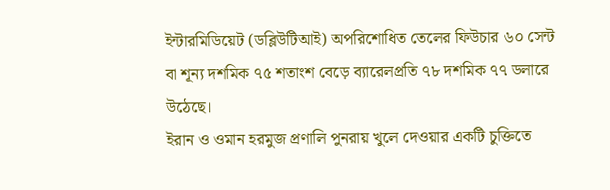ইন্টারমিডিয়েট (ডব্লিউটিআই) অপরিশোধিত তেলের ফিউচার ৬০ সেন্ট বা শূন্য দশমিক ৭৫ শতাংশ বেড়ে ব্যারেলপ্রতি ৭৮ দশমিক ৭৭ ডলারে উঠেছে।
ইরান ও ওমান হরমুজ প্রণালি পুনরায় খুলে দেওয়ার একটি চুক্তিতে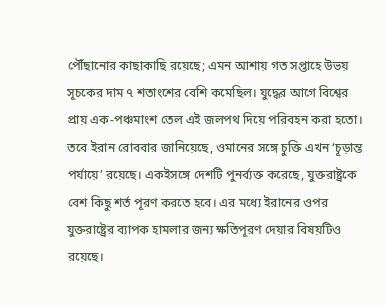পৌঁছানোর কাছাকাছি রয়েছে; এমন আশায় গত সপ্তাহে উভয় সূচকের দাম ৭ শতাংশের বেশি কমেছিল। যুদ্ধের আগে বিশ্বের প্রায় এক-পঞ্চমাংশ তেল এই জলপথ দিয়ে পরিবহন করা হতো।
তবে ইরান রোববার জানিয়েছে, ওমানের সঙ্গে চুক্তি এখন ‘চূড়ান্ত পর্যায়ে’ রয়েছে। একইসঙ্গে দেশটি পুনর্ব্যক্ত করেছে, যুক্তরাষ্ট্রকে বেশ কিছু শর্ত পূরণ করতে হবে। এর মধ্যে ইরানের ওপর যুক্তরাষ্ট্রের ব্যাপক হামলার জন্য ক্ষতিপূরণ দেয়ার বিষয়টিও রয়েছে।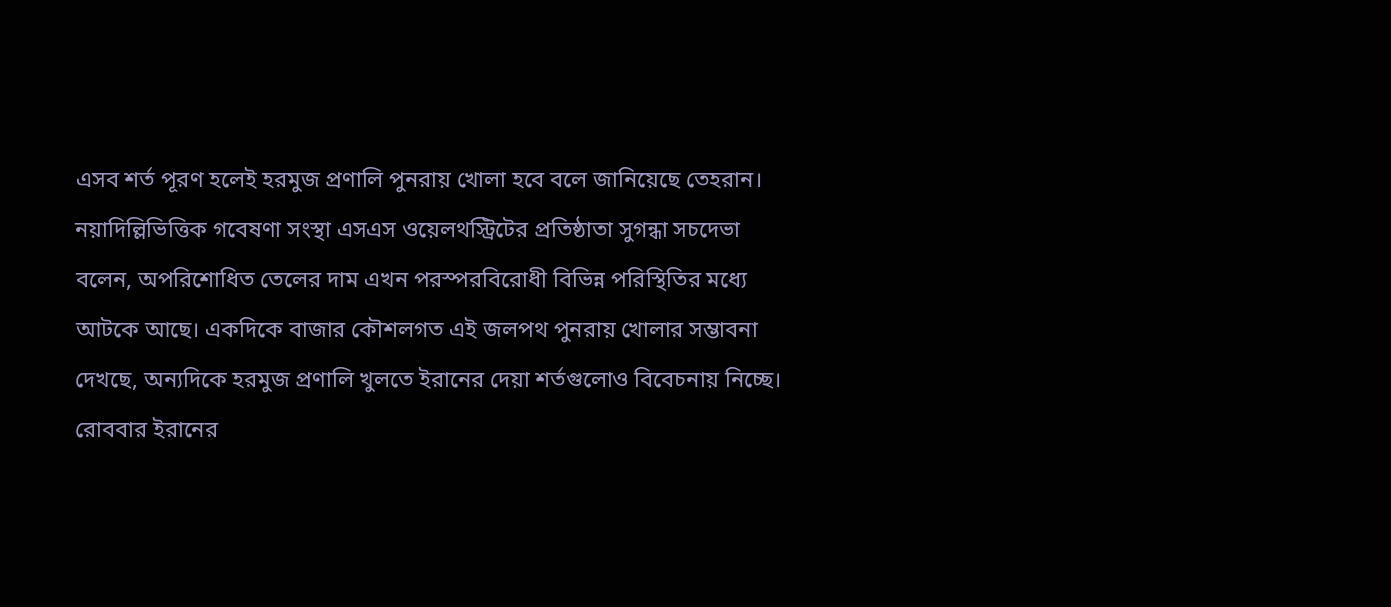এসব শর্ত পূরণ হলেই হরমুজ প্রণালি পুনরায় খোলা হবে বলে জানিয়েছে তেহরান।
নয়াদিল্লিভিত্তিক গবেষণা সংস্থা এসএস ওয়েলথস্ট্রিটের প্রতিষ্ঠাতা সুগন্ধা সচদেভা বলেন, অপরিশোধিত তেলের দাম এখন পরস্পরবিরোধী বিভিন্ন পরিস্থিতির মধ্যে আটকে আছে। একদিকে বাজার কৌশলগত এই জলপথ পুনরায় খোলার সম্ভাবনা দেখছে, অন্যদিকে হরমুজ প্রণালি খুলতে ইরানের দেয়া শর্তগুলোও বিবেচনায় নিচ্ছে।
রোববার ইরানের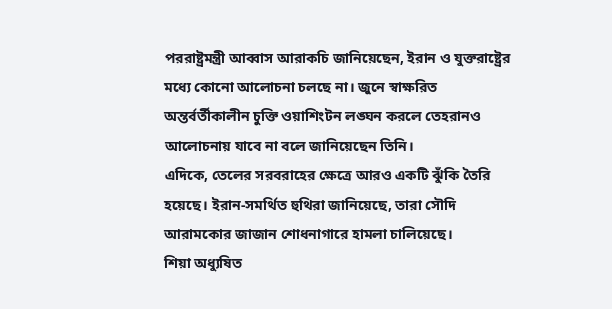পররাষ্ট্রমন্ত্রী আব্বাস আরাকচি জানিয়েছেন, ইরান ও যুক্তরাষ্ট্রের মধ্যে কোনো আলোচনা চলছে না। জুনে স্বাক্ষরিত অন্তর্বর্তীকালীন চুক্তি ওয়াশিংটন লঙ্ঘন করলে তেহরানও আলোচনায় যাবে না বলে জানিয়েছেন তিনি।
এদিকে, তেলের সরবরাহের ক্ষেত্রে আরও একটি ঝুঁকি তৈরি হয়েছে। ইরান-সমর্থিত হুথিরা জানিয়েছে, তারা সৌদি আরামকোর জাজান শোধনাগারে হামলা চালিয়েছে।
শিয়া অধ্যুষিত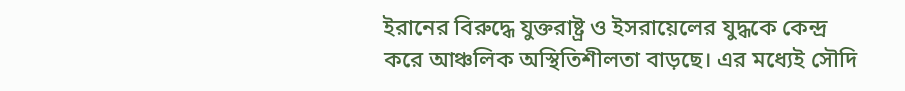ইরানের বিরুদ্ধে যুক্তরাষ্ট্র ও ইসরায়েলের যুদ্ধকে কেন্দ্র করে আঞ্চলিক অস্থিতিশীলতা বাড়ছে। এর মধ্যেই সৌদি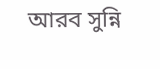আরব সুন্নি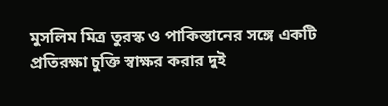মুসলিম মিত্র তুরস্ক ও পাকিস্তানের সঙ্গে একটি প্রতিরক্ষা চুক্তি স্বাক্ষর করার দুই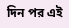দিন পর এই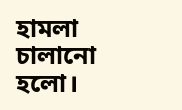হামলা চালানো হলো।